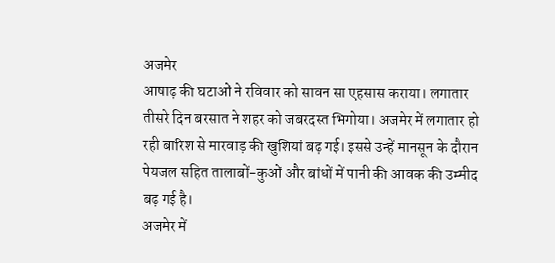अजमेर
आषाढ़ की घटाओं ने रविवार को सावन सा एहसास कराया। लगातार तीसरे दिन बरसात ने शहर को जबरदस्त भिगोया। अजमेर में लगातार हो रही बारिश से मारवाड़ की खुशियां बढ़ गई। इससे उन्हें मानसून के दौरान पेयजल सहित तालाबों-कुओं और बांधों में पानी की आवक की उम्मीद बढ़ गई है।
अजमेर में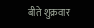बीते शुक्रवार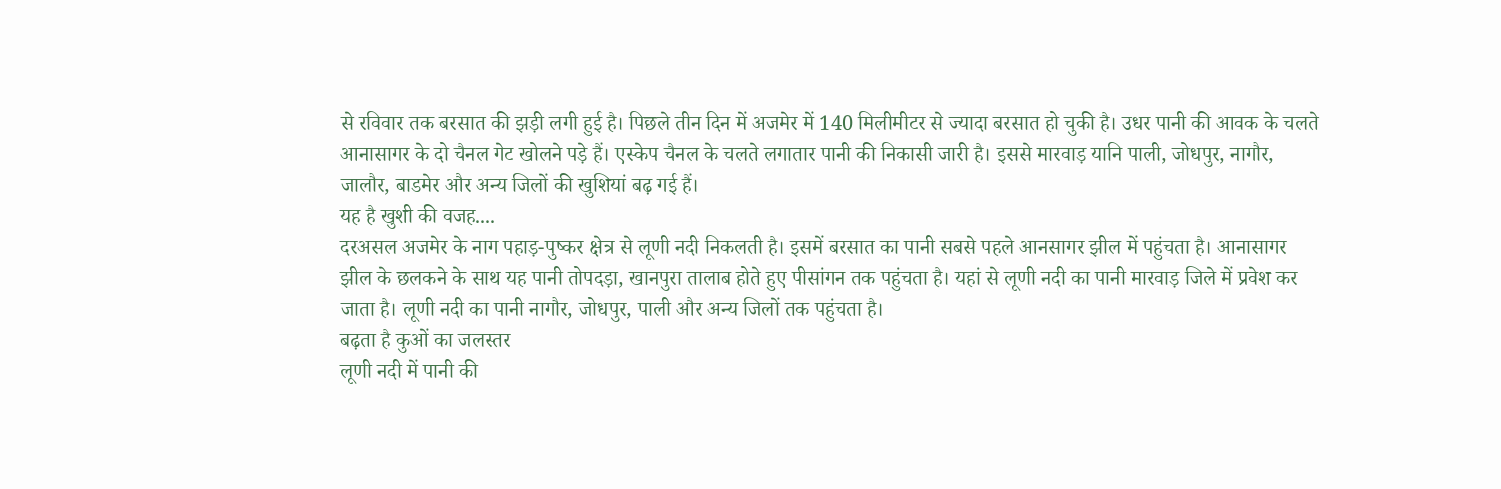से रविवार तक बरसात की झड़ी लगी हुई है। पिछले तीन दिन में अजमेर में 140 मिलीमीटर से ज्यादा बरसात हो चुकी है। उधर पानी की आवक के चलते आनासागर के दो चैनल गेट खोलने पड़े हैं। एस्केप चैनल के चलते लगातार पानी की निकासी जारी है। इससे मारवाड़ यानि पाली, जोधपुर, नागौर, जालौर, बाडमेर और अन्य जिलों की खुशियां बढ़ गई हैं।
यह है खुशी की वजह....
दरअसल अजमेर के नाग पहाड़-पुष्कर क्षेत्र से लूणी नदी निकलती है। इसमें बरसात का पानी सबसे पहले आनसागर झील में पहुंचता है। आनासागर झील के छलकने के साथ यह पानी तोपदड़ा, खानपुरा तालाब होते हुए पीसांगन तक पहुंचता है। यहां से लूणी नदी का पानी मारवाड़ जिले में प्रवेश कर जाता है। लूणी नदी का पानी नागौर, जोधपुर, पाली और अन्य जिलों तक पहुंचता है।
बढ़ता है कुओं का जलस्तर
लूणी नदी में पानी की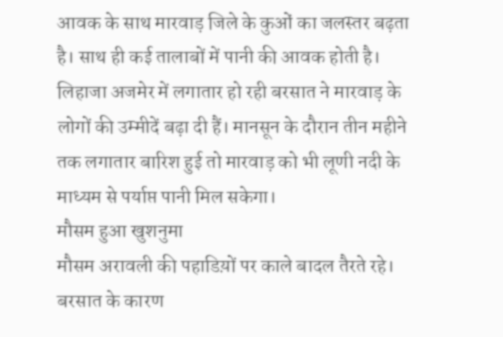आवक के साथ मारवाड़ जिले के कुओं का जलस्तर बढ़ता है। साथ ही कई तालाबों में पानी की आवक होती है। लिहाजा अजमेर में लगातार हो रही बरसात ने मारवाड़ के लोगों की उम्मीदें बढ़ा दी हैं। मानसून के दौरान तीन महीने तक लगातार बारिश हुई तो मारवाड़ को भी लूणी नदी के माध्यम से पर्याप्त पानी मिल सकेगा।
मौसम हुआ खुशनुमा
मौसम अरावली की पहाडिय़ों पर काले बादल तैरते रहे। बरसात के कारण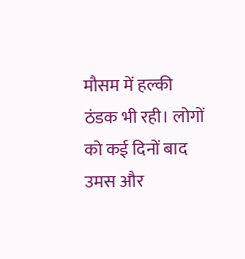मौसम में हल्की ठंडक भी रही। लोगों को कई दिनों बाद उमस और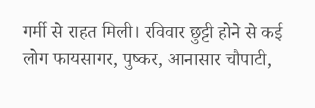गर्मी से राहत मिली। रविवार छुट्टी होने से कई लोग फायसागर, पुष्कर, आनासार चौपाटी,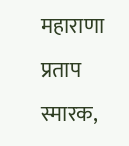महाराणा प्रताप स्मारक,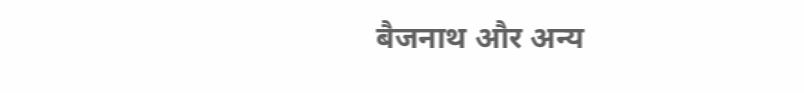बैजनाथ और अन्य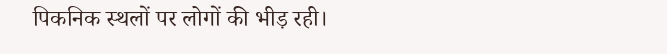पिकनिक स्थलों पर लोगों की भीड़ रही।